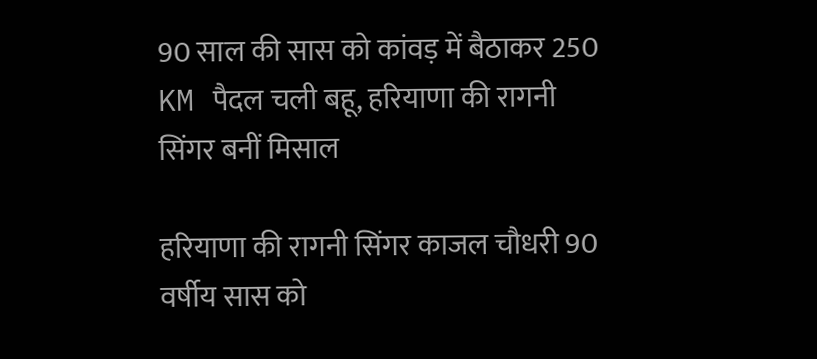90 साल की सास को कांवड़ में बैठाकर 250 KM पैदल चली बहू, हरियाणा की रागनी सिंगर बनीं मिसाल

हरियाणा की रागनी सिंगर काजल चौधरी 90 वर्षीय सास को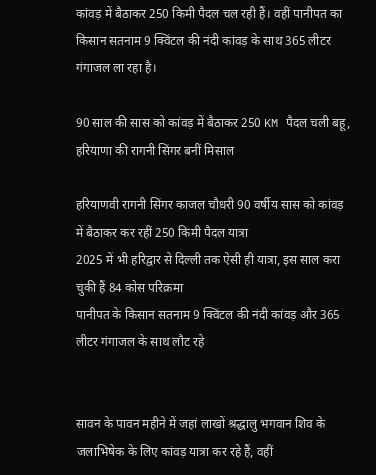कांवड़ में बैठाकर 250 किमी पैदल चल रही हैं। वहीं पानीपत का किसान सतनाम 9 क्विंटल की नंदी कांवड़ के साथ 365 लीटर गंगाजल ला रहा है।

90 साल की सास को कांवड़ में बैठाकर 250 KM पैदल चली बहू, हरियाणा की रागनी सिंगर बनीं मिसाल

हरियाणवी रागनी सिंगर काजल चौधरी 90 वर्षीय सास को कांवड़ में बैठाकर कर रहीं 250 किमी पैदल यात्रा
2025 में भी हरिद्वार से दिल्ली तक ऐसी ही यात्रा, इस साल करा चुकी हैं 84 कोस परिक्रमा
पानीपत के किसान सतनाम 9 क्विंटल की नंदी कांवड़ और 365 लीटर गंगाजल के साथ लौट रहे


सावन के पावन महीने में जहां लाखों श्रद्धालु भगवान शिव के जलाभिषेक के लिए कांवड़ यात्रा कर रहे हैं, वहीं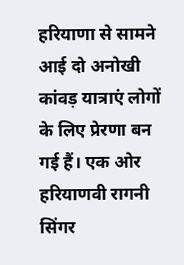हरियाणा से सामने आई दो अनोखी कांवड़ यात्राएं लोगों के लिए प्रेरणा बन गई हैं। एक ओर हरियाणवी रागनी सिंगर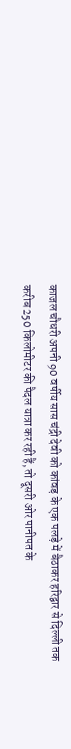काजल चौधरी अपनी 90 वर्षीय सास चंद्री देवी को कांवड़ के एक पलड़े में बैठाकर हरिद्वार से दिल्ली तक करीब 250 किलोमीटर की पैदल यात्रा कर रही हैं, तो दूसरी ओर पानीपत के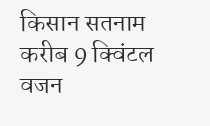किसान सतनाम करीब 9 क्विंटल वजन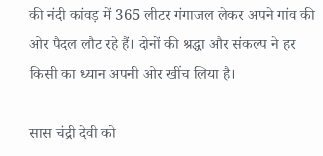की नंदी कांवड़ में 365 लीटर गंगाजल लेकर अपने गांव की ओर पैदल लौट रहे हैं। दोनों की श्रद्धा और संकल्प ने हर किसी का ध्यान अपनी ओर खींच लिया है।

सास चंद्री देवी को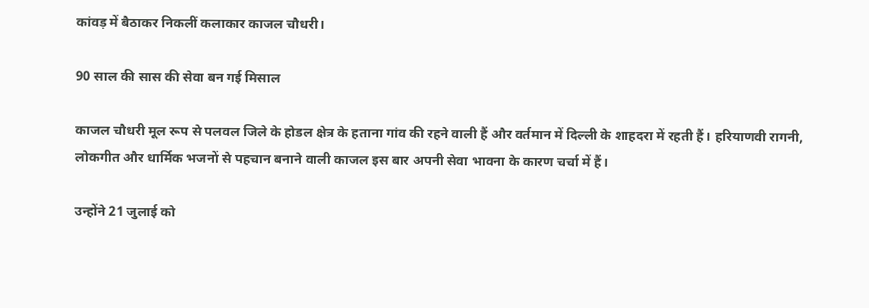कांवड़ में बैठाकर निकलीं कलाकार काजल चौधरी।

90 साल की सास की सेवा बन गई मिसाल

काजल चौधरी मूल रूप से पलवल जिले के होडल क्षेत्र के हताना गांव की रहने वाली हैं और वर्तमान में दिल्ली के शाहदरा में रहती हैं। हरियाणवी रागनी, लोकगीत और धार्मिक भजनों से पहचान बनाने वाली काजल इस बार अपनी सेवा भावना के कारण चर्चा में हैं।

उन्होंने 21 जुलाई को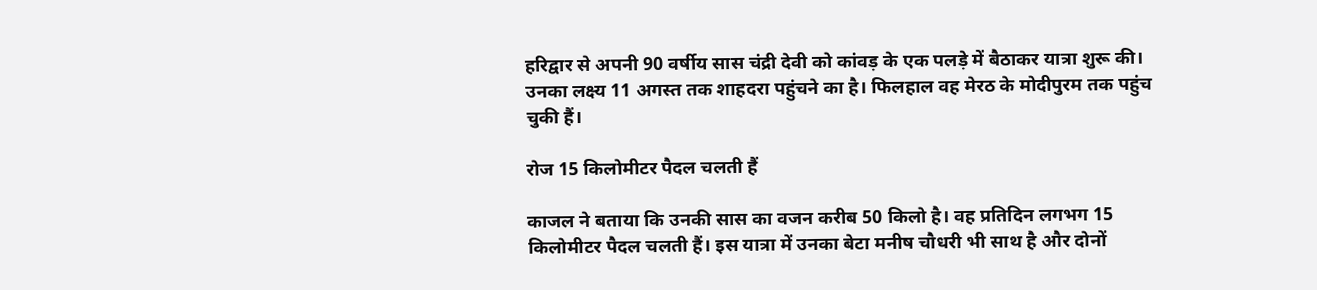हरिद्वार से अपनी 90 वर्षीय सास चंद्री देवी को कांवड़ के एक पलड़े में बैठाकर यात्रा शुरू की। उनका लक्ष्य 11 अगस्त तक शाहदरा पहुंचने का है। फिलहाल वह मेरठ के मोदीपुरम तक पहुंच चुकी हैं।

रोज 15 किलोमीटर पैदल चलती हैं

काजल ने बताया कि उनकी सास का वजन करीब 50 किलो है। वह प्रतिदिन लगभग 15 किलोमीटर पैदल चलती हैं। इस यात्रा में उनका बेटा मनीष चौधरी भी साथ है और दोनों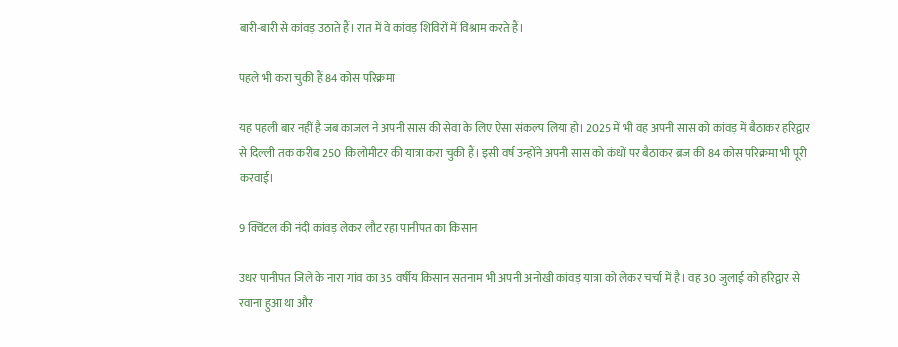बारी-बारी से कांवड़ उठाते हैं। रात में वे कांवड़ शिविरों में विश्राम करते हैं।

पहले भी करा चुकी हैं 84 कोस परिक्रमा

यह पहली बार नहीं है जब काजल ने अपनी सास की सेवा के लिए ऐसा संकल्प लिया हो। 2025 में भी वह अपनी सास को कांवड़ में बैठाकर हरिद्वार से दिल्ली तक करीब 250 किलोमीटर की यात्रा करा चुकी हैं। इसी वर्ष उन्होंने अपनी सास को कंधों पर बैठाकर ब्रज की 84 कोस परिक्रमा भी पूरी करवाई।

9 क्विंटल की नंदी कांवड़ लेकर लौट रहा पानीपत का किसान

उधर पानीपत जिले के नारा गांव का 35 वर्षीय किसान सतनाम भी अपनी अनोखी कांवड़ यात्रा को लेकर चर्चा में है। वह 30 जुलाई को हरिद्वार से रवाना हुआ था और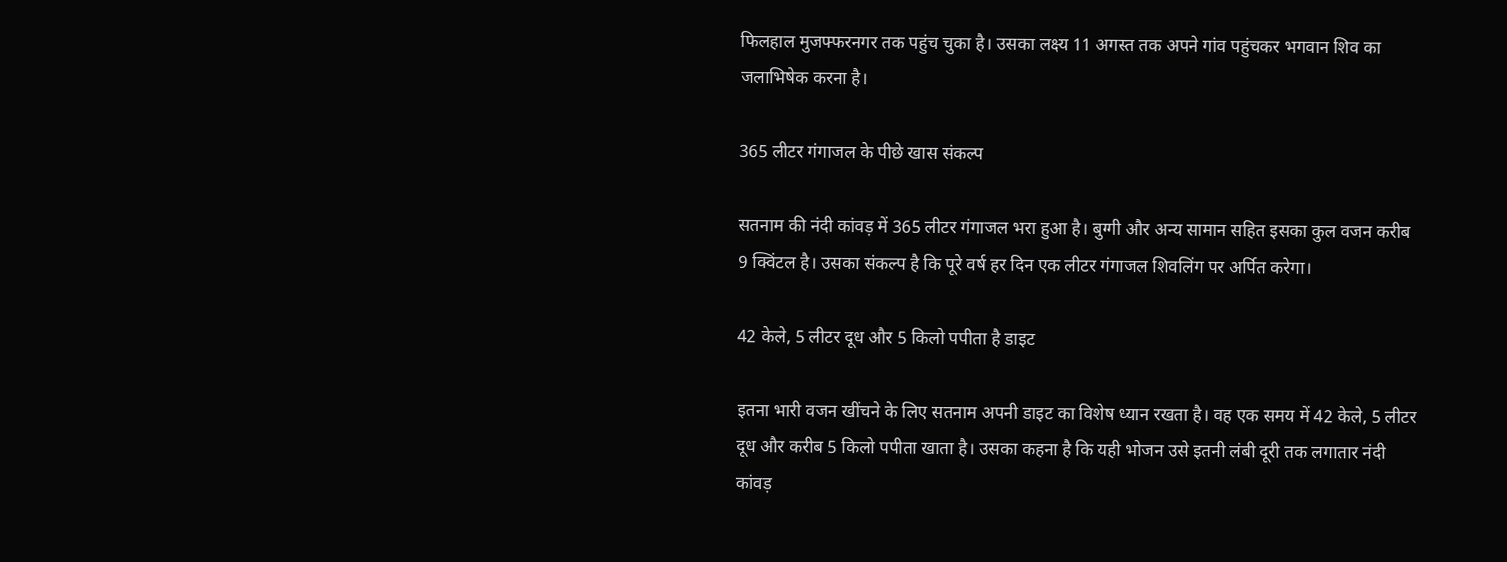फिलहाल मुजफ्फरनगर तक पहुंच चुका है। उसका लक्ष्य 11 अगस्त तक अपने गांव पहुंचकर भगवान शिव का जलाभिषेक करना है।

365 लीटर गंगाजल के पीछे खास संकल्प

सतनाम की नंदी कांवड़ में 365 लीटर गंगाजल भरा हुआ है। बुग्गी और अन्य सामान सहित इसका कुल वजन करीब 9 क्विंटल है। उसका संकल्प है कि पूरे वर्ष हर दिन एक लीटर गंगाजल शिवलिंग पर अर्पित करेगा।

42 केले, 5 लीटर दूध और 5 किलो पपीता है डाइट

इतना भारी वजन खींचने के लिए सतनाम अपनी डाइट का विशेष ध्यान रखता है। वह एक समय में 42 केले, 5 लीटर दूध और करीब 5 किलो पपीता खाता है। उसका कहना है कि यही भोजन उसे इतनी लंबी दूरी तक लगातार नंदी कांवड़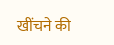खींचने की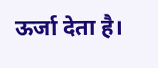ऊर्जा देता है।